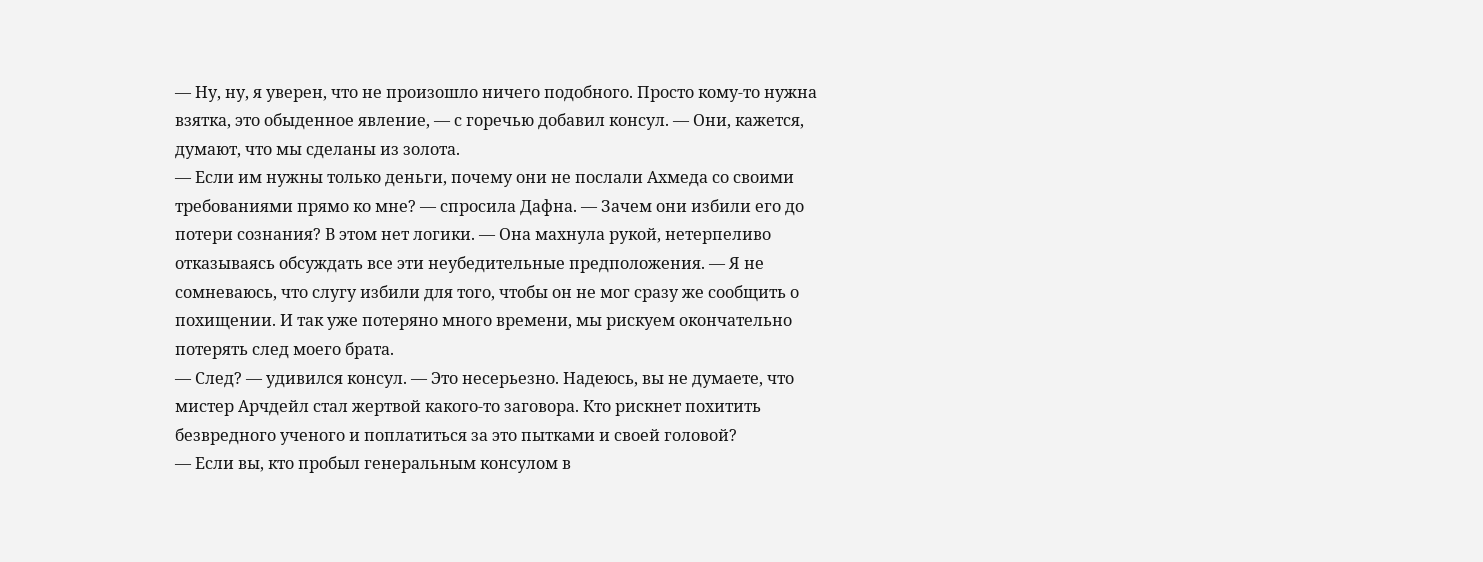— Ну, ну, я уверен, что не произошло ничего подобного. Просто кому-то нужна взятка, это обыденное явление, — с горечью добавил консул. — Они, кажется, думают, что мы сделаны из золота.
— Если им нужны только деньги, почему они не послали Ахмеда со своими требованиями прямо ко мне? — спросила Дафна. — Зачем они избили его до потери сознания? В этом нет логики. — Она махнула рукой, нетерпеливо отказываясь обсуждать все эти неубедительные предположения. — Я не сомневаюсь, что слугу избили для того, чтобы он не мог сразу же сообщить о похищении. И так уже потеряно много времени, мы рискуем окончательно потерять след моего брата.
— След? — удивился консул. — Это несерьезно. Надеюсь, вы не думаете, что мистер Арчдейл стал жертвой какого-то заговора. Кто рискнет похитить безвредного ученого и поплатиться за это пытками и своей головой?
— Если вы, кто пробыл генеральным консулом в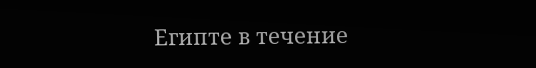Египте в течение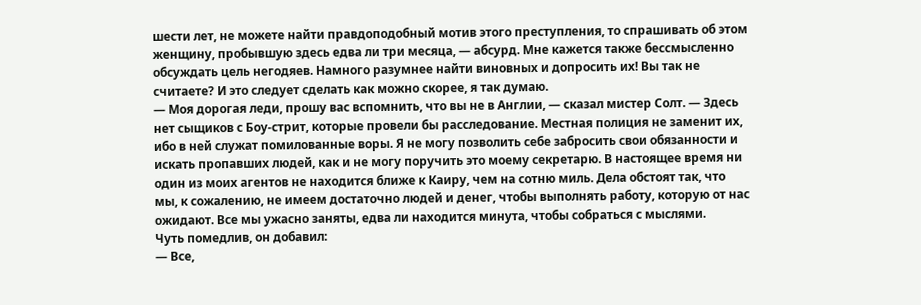шести лет, не можете найти правдоподобный мотив этого преступления, то спрашивать об этом женщину, пробывшую здесь едва ли три месяца, — абсурд. Мне кажется также бессмысленно обсуждать цель негодяев. Намного разумнее найти виновных и допросить их! Вы так не считаете? И это следует сделать как можно скорее, я так думаю.
— Моя дорогая леди, прошу вас вспомнить, что вы не в Англии, — сказал мистер Солт. — Здесь нет сыщиков с Боу-стрит, которые провели бы расследование. Местная полиция не заменит их, ибо в ней служат помилованные воры. Я не могу позволить себе забросить свои обязанности и искать пропавших людей, как и не могу поручить это моему секретарю. В настоящее время ни один из моих агентов не находится ближе к Каиру, чем на сотню миль. Дела обстоят так, что мы, к сожалению, не имеем достаточно людей и денег, чтобы выполнять работу, которую от нас ожидают. Все мы ужасно заняты, едва ли находится минута, чтобы собраться с мыслями.
Чуть помедлив, он добавил:
— Все,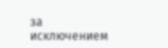за исключением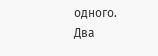одного.
Два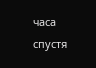часа спустя